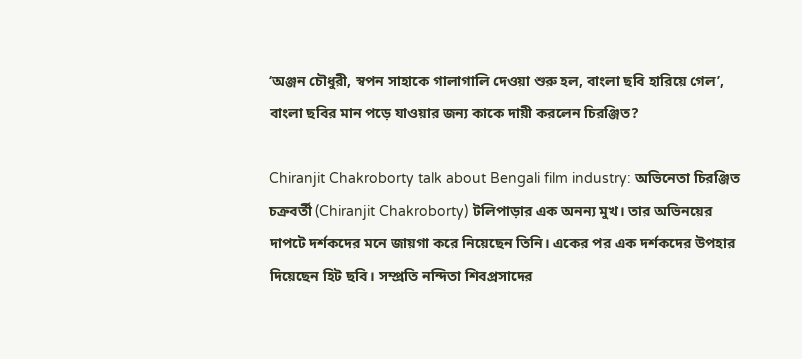‘অঞ্জন চৌধুরী, স্বপন সাহাকে গালাগালি দেওয়া শুরু হল, বাংলা ছবি হারিয়ে গেল’, বাংলা ছবির মান পড়ে যাওয়ার জন্য কাকে দায়ী করলেন চিরঞ্জিত?

Chiranjit Chakroborty talk about Bengali film industry: অভিনেতা চিরঞ্জিত চক্রবর্তী (Chiranjit Chakroborty) টলিপাড়ার এক অনন্য মুখ। তার অভিনয়ের দাপটে দর্শকদের মনে জায়গা করে নিয়েছেন তিনি। একের পর এক দর্শকদের উপহার দিয়েছেন হিট ছবি। সম্প্রতি নন্দিতা শিবপ্রসাদের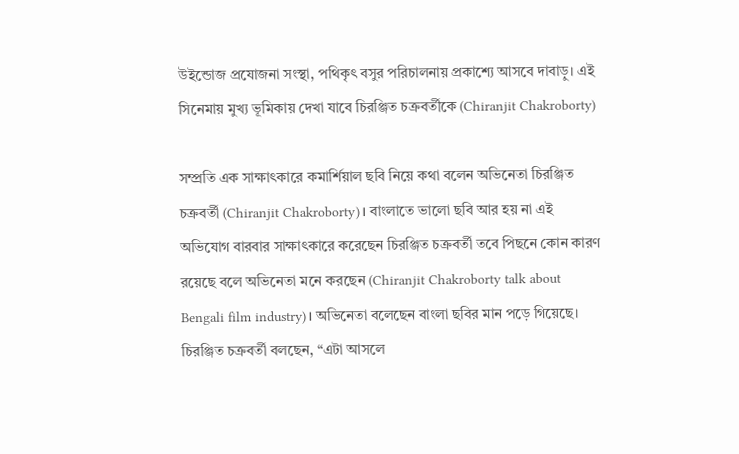উইন্ডোজ প্রযোজনা সংস্থা, পথিকৃৎ বসুর পরিচালনায় প্রকাশ্যে আসবে দাবাড়ু। এই সিনেমায় মুখ্য ভূমিকায় দেখা যাবে চিরঞ্জিত চক্রবর্তীকে (Chiranjit Chakroborty)

সম্প্রতি এক সাক্ষাৎকারে কমার্শিয়াল ছবি নিয়ে কথা বলেন অভিনেতা চিরঞ্জিত চক্রবর্তী (Chiranjit Chakroborty)। বাংলাতে ভালো ছবি আর হয় না এই অভিযোগ বারবার সাক্ষাৎকারে করেছেন চিরঞ্জিত চক্রবর্তী তবে পিছনে কোন কারণ রয়েছে বলে অভিনেতা মনে করছেন (Chiranjit Chakroborty talk about Bengali film industry)। অভিনেতা বলেছেন বাংলা ছবির মান পড়ে গিয়েছে। চিরঞ্জিত চক্রবর্তী বলছেন, “এটা আসলে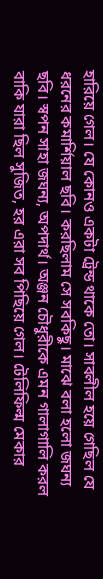হারিয়ে গেল। যে কোনও একটা ট্রেন্ড থাকে তো। সাবলীল হয়ে গেছিল যে ধরনের কমার্শিয়াল ছবি। করছিলাম সে সবকিছু। মাঝে বলা হলো জঘন্য ছবি। স্বপন সাহা জঘন্য, অপদার্থ। অঞ্জন চৌধুরীকে এমন গালাগালি করল বাকি যারা ছিল সুজিত, হর এরা সব পিছিয়ে গেল। টেলিফিল্ম মেকার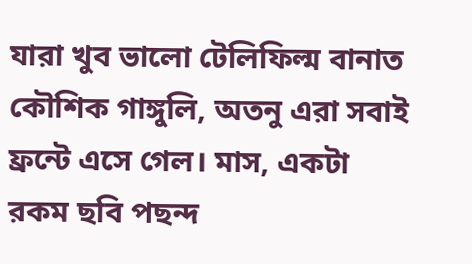যারা খুব ভালো টেলিফিল্ম বানাত কৌশিক গাঙ্গুলি, অতনু এরা সবাই ফ্রন্টে এসে গেল। মাস, একটা রকম ছবি পছন্দ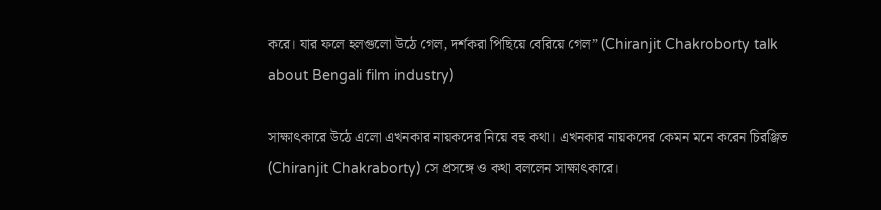করে। যার ফলে হলগুলো উঠে গেল, দর্শকরা পিছিয়ে বেরিয়ে গেল” (Chiranjit Chakroborty talk about Bengali film industry)

সাক্ষাৎকারে উঠে এলো এখনকার নায়কদের নিয়ে বহু কথা। এখনকার নায়কদের কেমন মনে করেন চিরঞ্জিত (Chiranjit Chakraborty) সে প্রসঙ্গে ও কথা বললেন সাক্ষাৎকারে।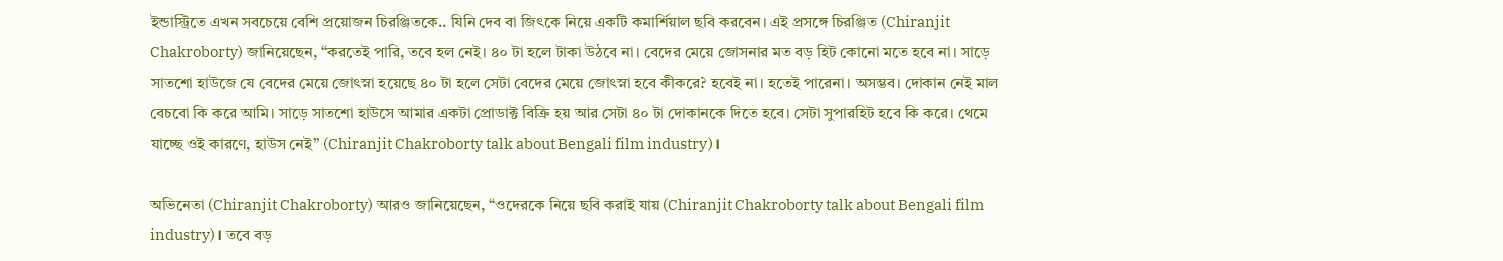ইন্ডাস্ট্রিতে এখন সবচেয়ে বেশি প্রয়োজন চিরঞ্জিতকে.. যিনি দেব বা জিৎকে নিয়ে একটি কমার্শিয়াল ছবি করবেন। এই প্রসঙ্গে চিরঞ্জিত (Chiranjit Chakroborty) জানিয়েছেন, “করতেই পারি, তবে হল নেই। ৪০ টা হলে টাকা উঠবে না। বেদের মেয়ে জোসনার মত বড় হিট কোনো মতে হবে না। সাড়ে সাতশো হাউজে যে বেদের মেয়ে জোৎস্না হয়েছে ৪০ টা হলে সেটা বেদের মেয়ে জোৎস্না হবে কী‌করে? হবেই না। হতেই পারেনা। অসম্ভব। দোকান নেই মাল বেচবো কি করে আমি। সাড়ে সাতশো হাউসে আমার একটা প্রোডাক্ট বিক্রি হয় আর সেটা ৪০ টা দোকানকে দিতে হবে। সেটা সুপারহিট হবে কি করে। থেমে যাচ্ছে ওই কারণে, হাউস নেই” (Chiranjit Chakroborty talk about Bengali film industry)। ‌

অভিনেতা (Chiranjit Chakroborty) আরও জানিয়েছেন, “ওদেরকে নিয়ে ছবি করাই যায় (Chiranjit Chakroborty talk about Bengali film industry)। তবে বড়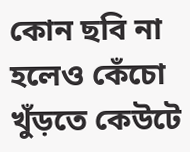কোন ছবি না হলেও কেঁচো খুঁড়তে কেউটে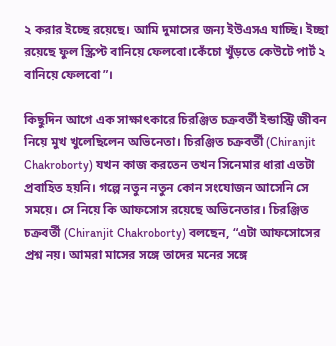২ করার ইচ্ছে রয়েছে। আমি দুমাসের জন্য ইউএসএ যাচ্ছি। ইচ্ছা রয়েছে ফুল স্ক্রিপ্ট বানিয়ে ফেলবো।‌কেঁচো খুঁড়তে কেউটে পার্ট ২ বানিয়ে ফেলবো”।

কিছুদিন আগে এক সাক্ষাৎকারে চিরঞ্জিত চক্রবর্তী ইন্ডাস্ট্রি জীবন নিয়ে মুখ খুলেছিলেন অভিনেতা। ‌চিরঞ্জিত চক্রবর্তী (Chiranjit Chakroborty) যখন কাজ করতেন তখন সিনেমার ধারা এতটা প্রবাহিত হয়নি। গল্পে নতুন নতুন কোন সংযোজন আসেনি সে সময়ে। সে নিয়ে কি আফসোস রয়েছে অভিনেতার। চিরঞ্জিত চক্রবর্তী (Chiranjit Chakroborty) বলছেন, “এটা আফসোসের প্রশ্ন নয়। আমরা মাসের সঙ্গে তাদের মনের সঙ্গে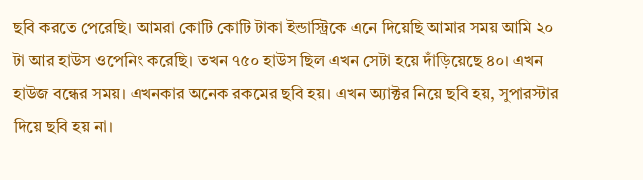ছবি করতে পেরেছি। আমরা কোটি কোটি টাকা ইন্ডাস্ট্রিকে এনে দিয়েছি আমার সময় আমি ২০ টা আর হাউস ওপেনিং করেছি। তখন ৭৫০ হাউস ছিল এখন সেটা হয়ে দাঁড়িয়েছে ৪০। এখন হাউজ বন্ধের সময়। এখনকার অনেক রকমের ছবি হয়। এখন অ্যাক্টর নিয়ে ছবি হয়, সুপারস্টার দিয়ে ছবি হয় না।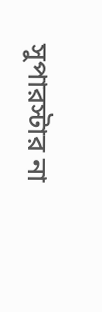সুপারস্টার না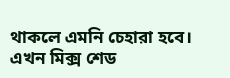থাকলে এমনি চেহারা হবে। এখন মিক্স শেড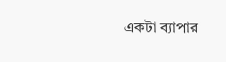একটা ব্যাপার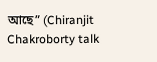আছে” (Chiranjit Chakroborty talk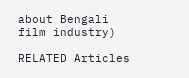about Bengali film industry)

RELATED Articles